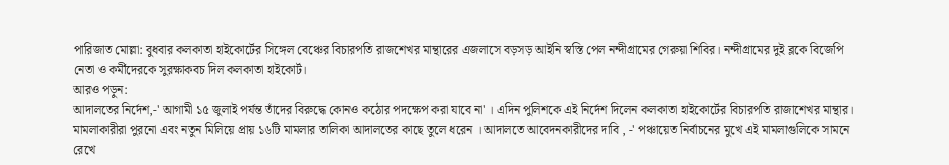পারিজাত মোল্লা: বুধবার কলকাতা হাইকোর্টের সিঙ্গেল বেঞ্চের বিচারপতি রাজশেখর মান্থারের এজলাসে বড়সড় আইনি স্বস্তি পেল নন্দীগ্রামের গেরুয়া শিবির। নন্দীগ্রামের দুই ব্লকে বিজেপি নেতা ও কর্মীদেরকে সুরক্ষাকবচ দিল কলকাতা হাইকোর্ট।
আরও পড়ুন:
আদালতের নির্দেশ,-' আগামী ১৫ জুলাই পর্যন্ত তাঁদের বিরুদ্ধে কোনও কঠোর পদক্ষেপ করা যাবে না' । এদিন পুলিশকে এই নির্দেশ দিলেন কলকাতা হাইকোর্টের বিচারপতি রাজাশেখর মান্থার।
মামলাকারীরা পুরনো এবং নতুন মিলিয়ে প্রায় ১৬টি মামলার তালিকা আদালতের কাছে তুলে ধরেন । আদালতে আবেদনকারীদের দাবি , -' পঞ্চায়েত নির্বাচনের মুখে এই মামলাগুলিকে সামনে রেখে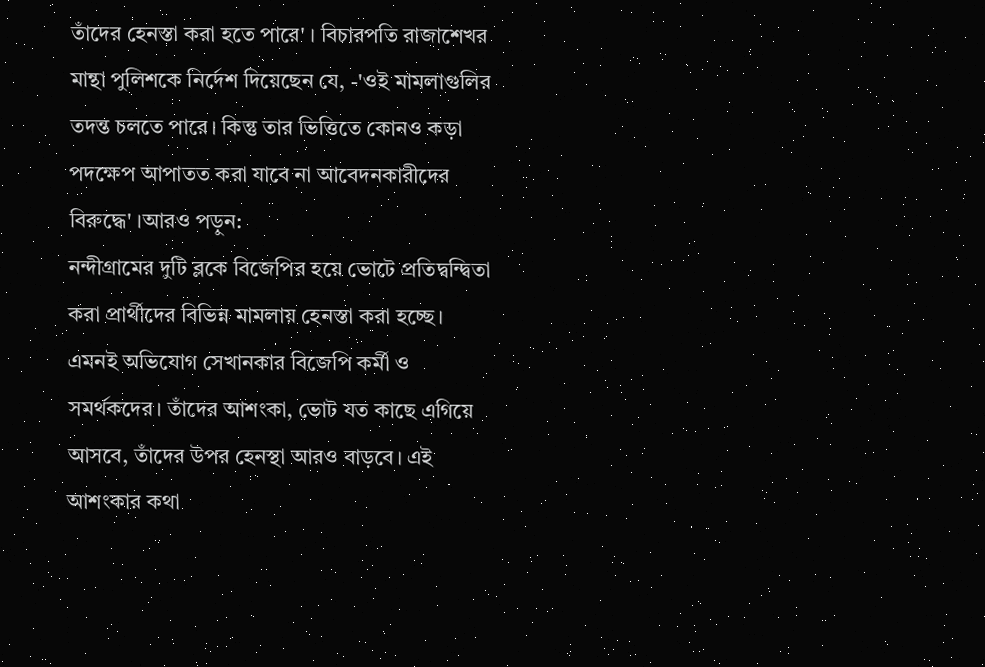তাঁদের হেনস্তা করা হতে পারে' । বিচারপতি রাজাশেখর মান্থা পুলিশকে নির্দেশ দিয়েছেন যে, -'ওই মামলাগুলির তদন্ত চলতে পারে। কিন্তু তার ভিত্তিতে কোনও কড়া পদক্ষেপ আপাতত করা যাবে না আবেদনকারীদের বিরুদ্ধে' ।আরও পড়ুন:
নন্দীগ্রামের দুটি ব্লকে বিজেপির হয়ে ভোটে প্রতিদ্বন্দ্বিতা করা প্রার্থীদের বিভিন্ন মামলায় হেনস্তা করা হচ্ছে। এমনই অভিযোগ সেখানকার বিজেপি কর্মী ও সমর্থকদের। তাঁদের আশংকা, ভোট যত কাছে এগিয়ে আসবে, তাঁদের উপর হেনস্থা আরও বাড়বে। এই আশংকার কথা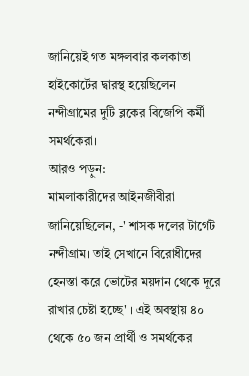জানিয়েই গত মঙ্গলবার কলকাতা হাইকোর্টের দ্বারস্থ হয়েছিলেন নন্দীগ্রামের দুটি ব্লকের বিজেপি কর্মী সমর্থকেরা।
আরও পড়ুন:
মামলাকারীদের আইনজীবীরা জানিয়েছিলেন, -' শাসক দলের টার্গেট নন্দীগ্রাম। তাই সেখানে বিরোধীদের হেনস্তা করে ভোটের ময়দান থেকে দূরে রাখার চেষ্টা হচ্ছে' । এই অবস্থায় ৪০ থেকে ৫০ জন প্রার্থী ও সমর্থকের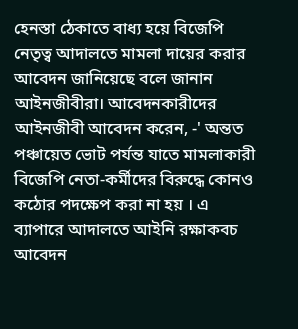হেনস্তা ঠেকাতে বাধ্য হয়ে বিজেপি নেতৃত্ব আদালতে মামলা দায়ের করার আবেদন জানিয়েছে বলে জানান আইনজীবীরা। আবেদনকারীদের আইনজীবী আবেদন করেন, -' অন্তত পঞ্চায়েত ভোট পর্যন্ত যাতে মামলাকারী বিজেপি নেতা-কর্মীদের বিরুদ্ধে কোনও কঠোর পদক্ষেপ করা না হয় । এ ব্যাপারে আদালতে আইনি রক্ষাকবচ আবেদন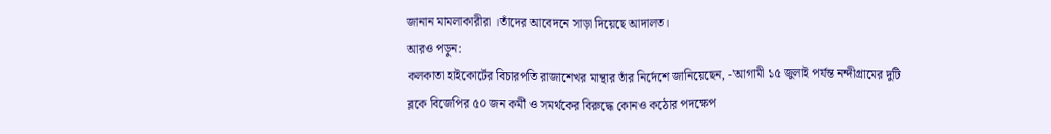জানান মামলাকারীরা ।তাঁদের আবেদনে সাড়া দিয়েছে আদালত।
আরও পড়ুন:
কলকাতা হাইকোর্টের বিচারপতি রাজাশেখর মান্থার তাঁর নির্দেশে জানিয়েছেন, -'আগামী ১৫ জুলাই পর্যন্ত নন্দীগ্রামের দুটি ব্লকে বিজেপির ৫০ জন কর্মী ও সমর্থকের বিরুদ্ধে কোনও কঠোর পদক্ষেপ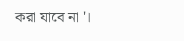করা যাবে না '।